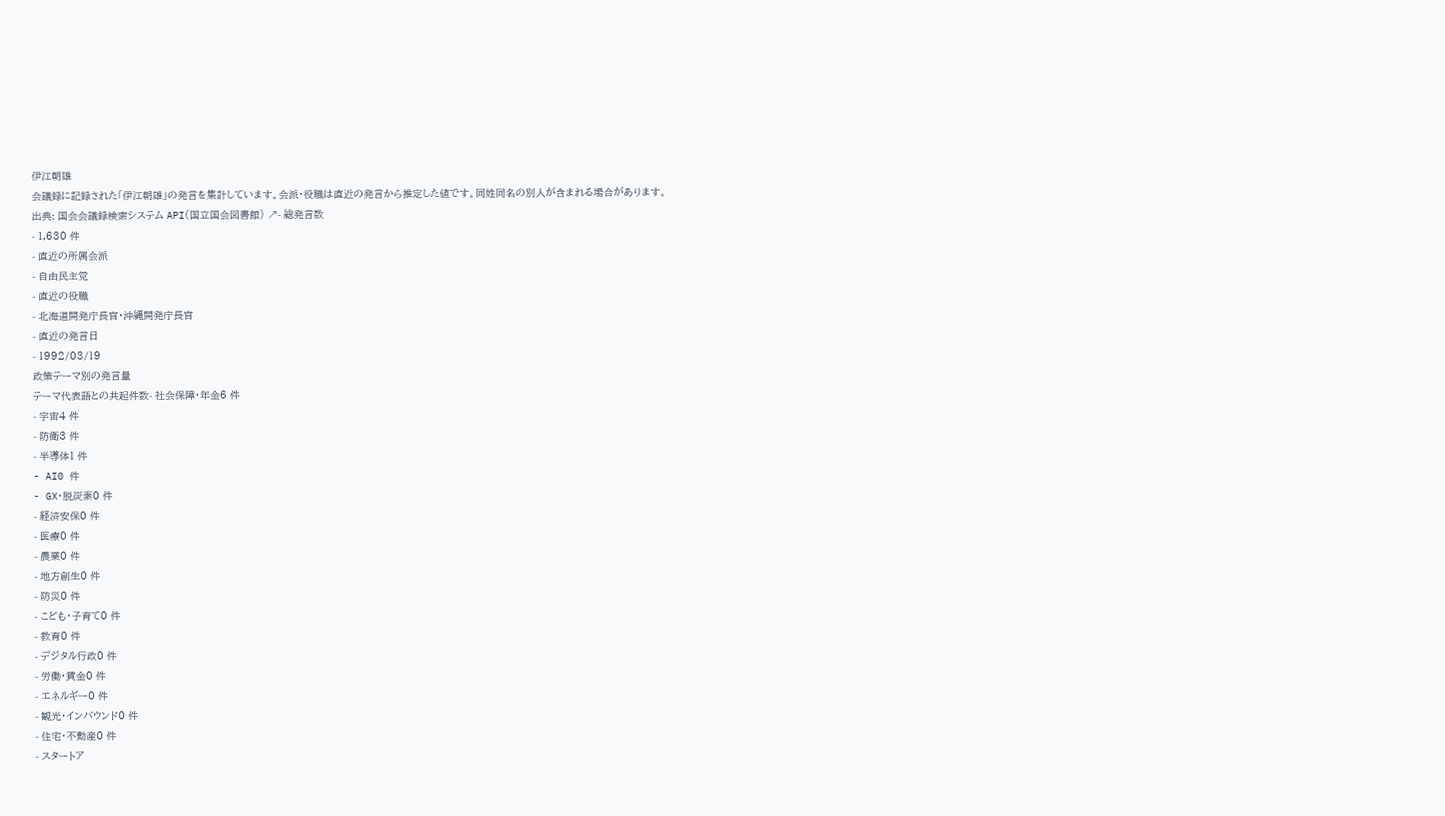伊江朝雄
会議録に記録された「伊江朝雄」の発言を集計しています。会派・役職は直近の発言から推定した値です。同姓同名の別人が含まれる場合があります。
出典: 国会会議録検索システム API(国立国会図書館) ↗- 総発言数
- 1,630 件
- 直近の所属会派
- 自由民主党
- 直近の役職
- 北海道開発庁長官・沖縄開発庁長官
- 直近の発言日
- 1992/03/19
政策テーマ別の発言量
テーマ代表語との共起件数- 社会保障・年金6 件
- 宇宙4 件
- 防衛3 件
- 半導体1 件
- AI0 件
- GX・脱炭素0 件
- 経済安保0 件
- 医療0 件
- 農業0 件
- 地方創生0 件
- 防災0 件
- こども・子育て0 件
- 教育0 件
- デジタル行政0 件
- 労働・賃金0 件
- エネルギー0 件
- 観光・インバウンド0 件
- 住宅・不動産0 件
- スタートア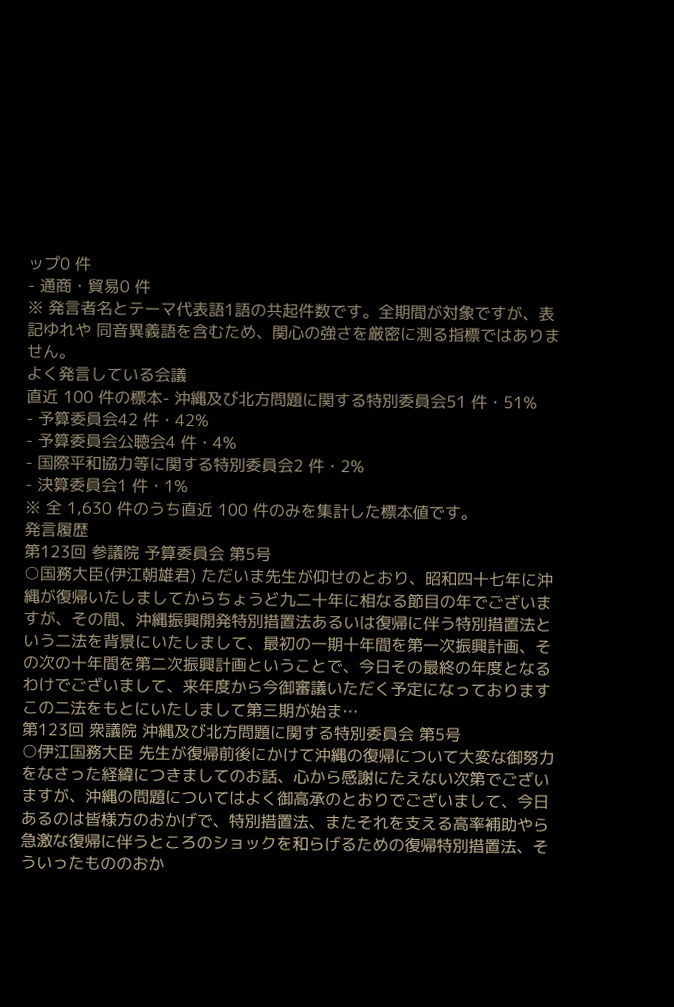ップ0 件
- 通商・貿易0 件
※ 発言者名とテーマ代表語1語の共起件数です。全期間が対象ですが、表記ゆれや 同音異義語を含むため、関心の強さを厳密に測る指標ではありません。
よく発言している会議
直近 100 件の標本- 沖縄及び北方問題に関する特別委員会51 件・51%
- 予算委員会42 件・42%
- 予算委員会公聴会4 件・4%
- 国際平和協力等に関する特別委員会2 件・2%
- 決算委員会1 件・1%
※ 全 1,630 件のうち直近 100 件のみを集計した標本値です。
発言履歴
第123回 参議院 予算委員会 第5号
○国務大臣(伊江朝雄君) ただいま先生が仰せのとおり、昭和四十七年に沖縄が復帰いたしましてからちょうど九二十年に相なる節目の年でございますが、その間、沖縄振興開発特別措置法あるいは復帰に伴う特別措置法という二法を背景にいたしまして、最初の一期十年間を第一次振興計画、その次の十年間を第二次振興計画ということで、今日その最終の年度となるわけでございまして、来年度から今御審議いただく予定になっておりますこの二法をもとにいたしまして第三期が始ま…
第123回 衆議院 沖縄及び北方問題に関する特別委員会 第5号
○伊江国務大臣 先生が復帰前後にかけて沖縄の復帰について大変な御努力をなさった経緯につきましてのお話、心から感謝にたえない次第でございますが、沖縄の問題についてはよく御高承のとおりでございまして、今日あるのは皆様方のおかげで、特別措置法、またそれを支える高率補助やら急激な復帰に伴うところのショックを和らげるための復帰特別措置法、そういったもののおか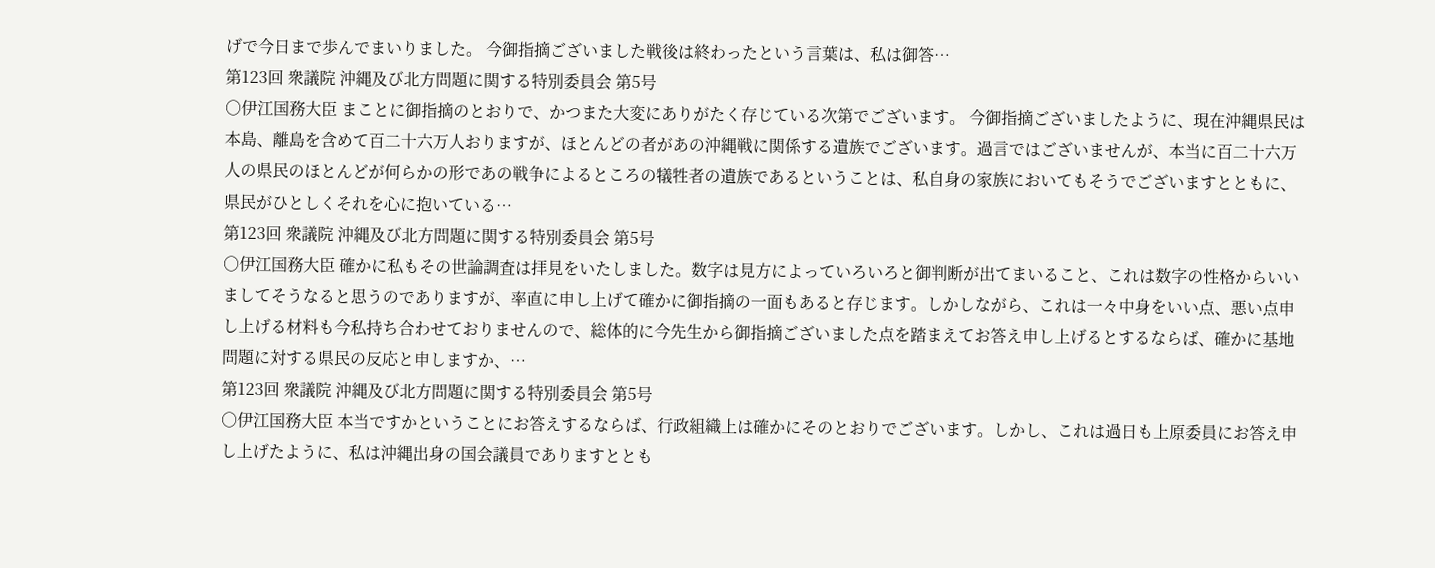げで今日まで歩んでまいりました。 今御指摘ございました戦後は終わったという言葉は、私は御答…
第123回 衆議院 沖縄及び北方問題に関する特別委員会 第5号
○伊江国務大臣 まことに御指摘のとおりで、かつまた大変にありがたく存じている次第でございます。 今御指摘ございましたように、現在沖縄県民は本島、離島を含めて百二十六万人おりますが、ほとんどの者があの沖縄戦に関係する遺族でございます。過言ではございませんが、本当に百二十六万人の県民のほとんどが何らかの形であの戦争によるところの犠牲者の遺族であるということは、私自身の家族においてもそうでございますとともに、県民がひとしくそれを心に抱いている…
第123回 衆議院 沖縄及び北方問題に関する特別委員会 第5号
○伊江国務大臣 確かに私もその世論調査は拝見をいたしました。数字は見方によっていろいろと御判断が出てまいること、これは数字の性格からいいましてそうなると思うのでありますが、率直に申し上げて確かに御指摘の一面もあると存じます。しかしながら、これは一々中身をいい点、悪い点申し上げる材料も今私持ち合わせておりませんので、総体的に今先生から御指摘ございました点を踏まえてお答え申し上げるとするならば、確かに基地問題に対する県民の反応と申しますか、…
第123回 衆議院 沖縄及び北方問題に関する特別委員会 第5号
○伊江国務大臣 本当ですかということにお答えするならば、行政組織上は確かにそのとおりでございます。しかし、これは過日も上原委員にお答え申し上げたように、私は沖縄出身の国会議員でありますととも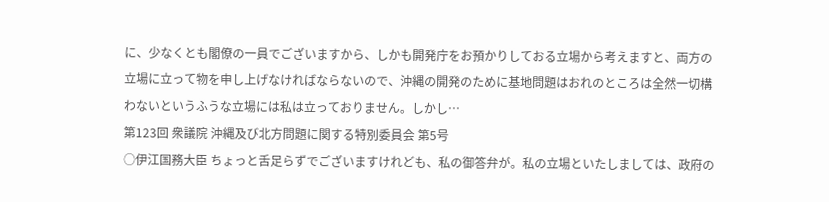に、少なくとも閣僚の一員でございますから、しかも開発庁をお預かりしておる立場から考えますと、両方の立場に立って物を申し上げなければならないので、沖縄の開発のために基地問題はおれのところは全然一切構わないというふうな立場には私は立っておりません。しかし…
第123回 衆議院 沖縄及び北方問題に関する特別委員会 第5号
○伊江国務大臣 ちょっと舌足らずでございますけれども、私の御答弁が。私の立場といたしましては、政府の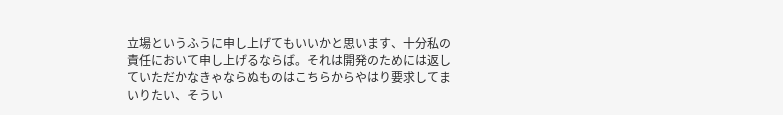立場というふうに申し上げてもいいかと思います、十分私の責任において申し上げるならば。それは開発のためには返していただかなきゃならぬものはこちらからやはり要求してまいりたい、そうい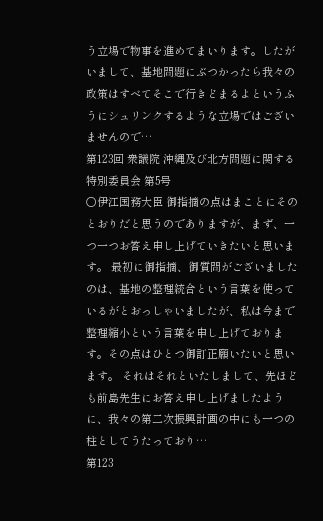う立場で物事を進めてまいります。したがいまして、基地問題にぶつかったら我々の政策はすべてそこで行きどまるよというふうにシュリンクするような立場ではございませんので…
第123回 衆議院 沖縄及び北方問題に関する特別委員会 第5号
○伊江国務大臣 御指摘の点はまことにそのとおりだと思うのでありますが、まず、一つ一つお答え申し上げていきたいと思います。 最初に御指摘、御質問がございましたのは、基地の整理統合という言葉を使っているがとおっしゃいましたが、私は今まで整理縮小という言葉を申し上げております。その点はひとつ御訂正願いたいと思います。 それはそれといたしまして、先ほども前島先生にお答え申し上げましたように、我々の第二次振興計画の中にも一つの柱としてうたっており…
第123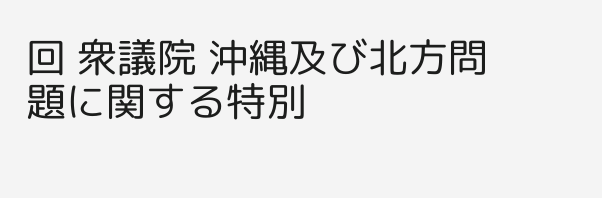回 衆議院 沖縄及び北方問題に関する特別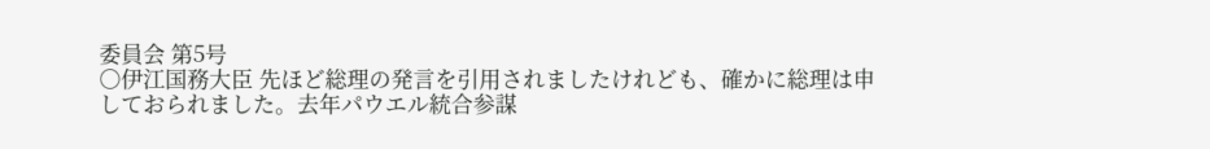委員会 第5号
○伊江国務大臣 先ほど総理の発言を引用されましたけれども、確かに総理は申しておられました。去年パウエル統合参謀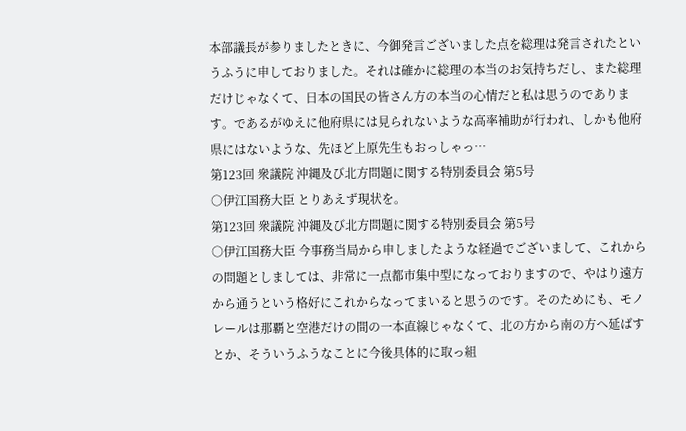本部議長が参りましたときに、今御発言ございました点を総理は発言されたというふうに申しておりました。それは確かに総理の本当のお気持ちだし、また総理だけじゃなくて、日本の国民の皆さん方の本当の心情だと私は思うのであります。であるがゆえに他府県には見られないような高率補助が行われ、しかも他府県にはないような、先ほど上原先生もおっしゃっ…
第123回 衆議院 沖縄及び北方問題に関する特別委員会 第5号
○伊江国務大臣 とりあえず現状を。
第123回 衆議院 沖縄及び北方問題に関する特別委員会 第5号
○伊江国務大臣 今事務当局から申しましたような経過でございまして、これからの問題としましては、非常に一点都市集中型になっておりますので、やはり遠方から通うという格好にこれからなってまいると思うのです。そのためにも、モノレールは那覇と空港だけの間の一本直線じゃなくて、北の方から南の方へ延ばすとか、そういうふうなことに今後具体的に取っ組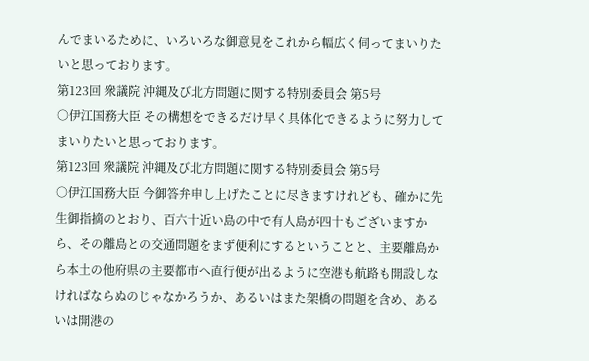んでまいるために、いろいろな御意見をこれから幅広く伺ってまいりたいと思っております。
第123回 衆議院 沖縄及び北方問題に関する特別委員会 第5号
○伊江国務大臣 その構想をできるだけ早く具体化できるように努力してまいりたいと思っております。
第123回 衆議院 沖縄及び北方問題に関する特別委員会 第5号
○伊江国務大臣 今御答弁申し上げたことに尽きますけれども、確かに先生御指摘のとおり、百六十近い島の中で有人島が四十もございますから、その離島との交通問題をまず便利にするということと、主要離島から本土の他府県の主要都市へ直行便が出るように空港も航路も開設しなければならぬのじゃなかろうか、あるいはまた架橋の問題を含め、あるいは開港の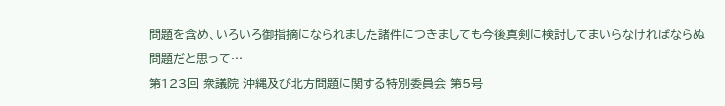問題を含め、いろいろ御指摘になられました諸件につきましても今後真剣に検討してまいらなければならぬ問題だと思って…
第123回 衆議院 沖縄及び北方問題に関する特別委員会 第5号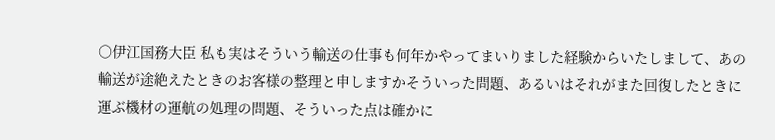○伊江国務大臣 私も実はそういう輸送の仕事も何年かやってまいりました経験からいたしまして、あの輸送が途絶えたときのお客様の整理と申しますかそういった問題、あるいはそれがまた回復したときに運ぶ機材の運航の処理の問題、そういった点は確かに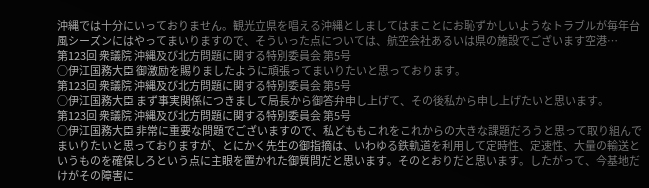沖縄では十分にいっておりません。観光立県を唱える沖縄としましてはまことにお恥ずかしいようなトラブルが毎年台風シーズンにはやってまいりますので、そういった点については、航空会社あるいは県の施設でございます空港…
第123回 衆議院 沖縄及び北方問題に関する特別委員会 第5号
○伊江国務大臣 御激励を賜りましたように頑張ってまいりたいと思っております。
第123回 衆議院 沖縄及び北方問題に関する特別委員会 第5号
○伊江国務大臣 まず事実関係につきまして局長から御答弁申し上げて、その後私から申し上げたいと思います。
第123回 衆議院 沖縄及び北方問題に関する特別委員会 第5号
○伊江国務大臣 非常に重要な問題でございますので、私どももこれをこれからの大きな課題だろうと思って取り組んでまいりたいと思っておりますが、とにかく先生の御指摘は、いわゆる鉄軌道を利用して定時性、定速性、大量の輸送というものを確保しろという点に主眼を置かれた御質問だと思います。そのとおりだと思います。したがって、今基地だけがその障害に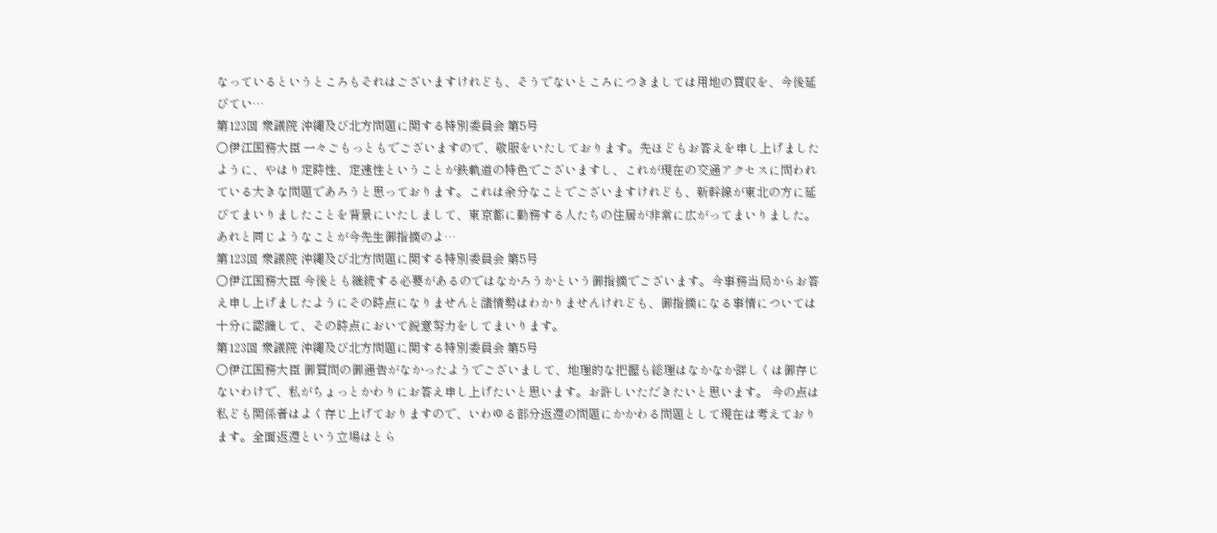なっているというところもそれはございますけれども、そうでないところにつきましては用地の買収を、今後延びてい…
第123回 衆議院 沖縄及び北方問題に関する特別委員会 第5号
○伊江国務大臣 一々ごもっともでございますので、敬服をいたしております。先ほどもお答えを申し上げましたように、やはり定時性、定速性ということが鉄軌道の特色でございますし、これが現在の交通アクセスに問われている大きな問題であろうと思っております。これは余分なことでございますけれども、新幹線が東北の方に延びてまいりましたことを背景にいたしまして、東京都に勤務する人たちの住居が非常に広がってまいりました。あれと同じようなことが今先生御指摘のよ…
第123回 衆議院 沖縄及び北方問題に関する特別委員会 第5号
○伊江国務大臣 今後とも継続する必要があるのではなかろうかという御指摘でございます。今事務当局からお答え申し上げましたようにその時点になりませんと諸情勢はわかりませんけれども、御指摘になる事情については十分に認識して、その時点において鋭意努力をしてまいります。
第123回 衆議院 沖縄及び北方問題に関する特別委員会 第5号
○伊江国務大臣 御質問の御通告がなかったようでございまして、地理的な把握も総理はなかなか詳しくは御存じないわけで、私がちょっとかわりにお答え申し上げたいと思います。お許しいただきたいと思います。 今の点は私ども関係者はよく存じ上げておりますので、いわゆる部分返還の問題にかかわる問題として現在は考えております。全面返還という立場はとら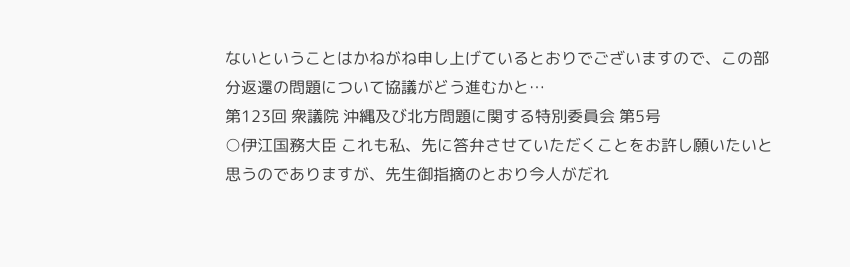ないということはかねがね申し上げているとおりでございますので、この部分返還の問題について協議がどう進むかと…
第123回 衆議院 沖縄及び北方問題に関する特別委員会 第5号
○伊江国務大臣 これも私、先に答弁させていただくことをお許し願いたいと思うのでありますが、先生御指摘のとおり今人がだれ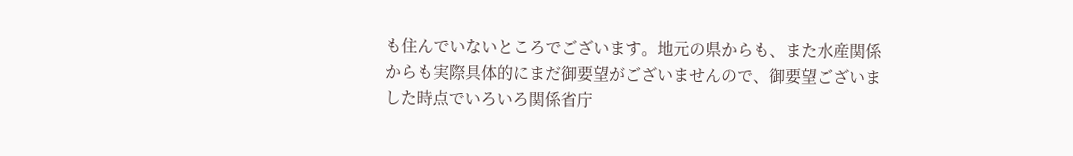も住んでいないところでございます。地元の県からも、また水産関係からも実際具体的にまだ御要望がございませんので、御要望ございました時点でいろいろ関係省庁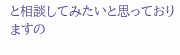と相談してみたいと思っておりますの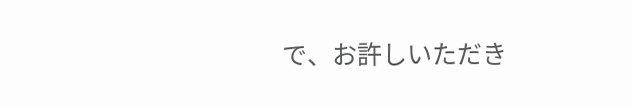で、お許しいただき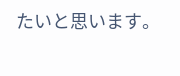たいと思います。